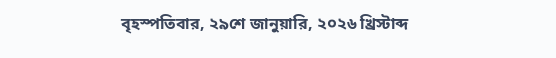বৃহস্পতিবার, ২৯শে জানুয়ারি, ২০২৬ খ্রিস্টাব্দ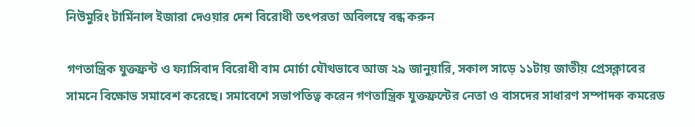নিউমুরিং টার্মিনাল ইজারা দেওয়ার দেশ বিরোধী তৎপরতা অবিলম্বে বন্ধ করুন

গণতান্ত্রিক যুক্তফ্রন্ট ও ফ্যাসিবাদ বিরোধী বাম মোর্চা যৌথভাবে আজ ২৯ জানুয়ারি, সকাল সাড়ে ১১টায় জাতীয় প্রেসক্লাবের সামনে বিক্ষোভ সমাবেশ করেছে। সমাবেশে সভাপতিত্ব করেন গণতান্ত্রিক যুক্তফ্রন্টের নেতা ও বাসদের সাধারণ সম্পাদক কমরেড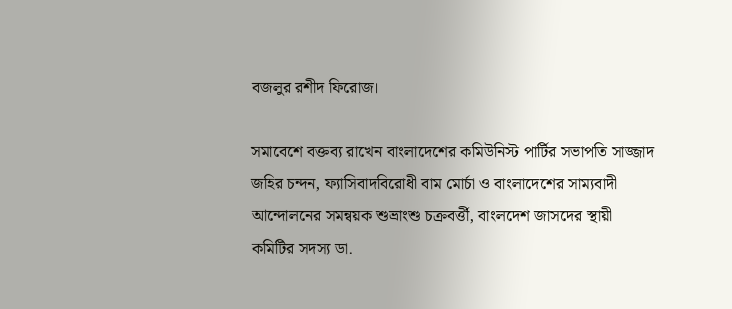বজলুর রশীদ ফিরোজ।

সমাবেশে বক্তব্য রাখেন বাংলাদেশের কমিউনিস্ট পার্টির সভাপতি সাজ্জাদ জহির চন্দন, ফ্যাসিবাদবিরোধী বাম মোর্চা ও বাংলাদেশের সাম্যবাদী আন্দোলনের সমন্বয়ক শুভ্রাংশু চক্রবর্ত্তী, বাংলদেশ জাসদের স্থায়ী কমিটির সদস্য ডা.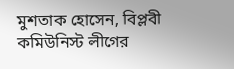মুশতাক হোসেন, বিপ্লবী কমিউনিস্ট লীগের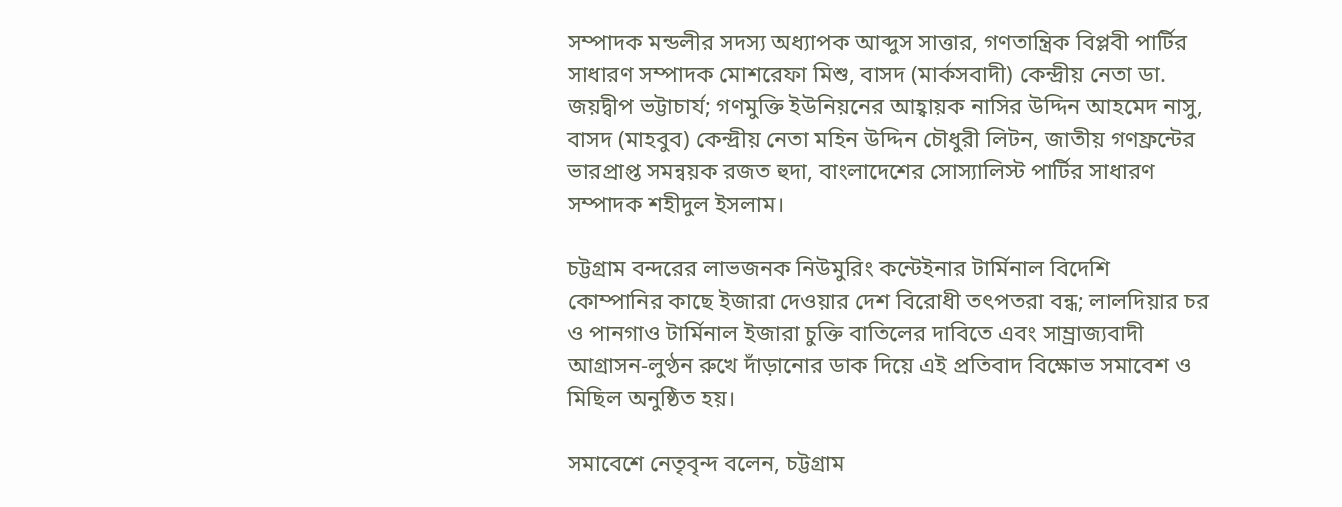সম্পাদক মন্ডলীর সদস্য অধ্যাপক আব্দুস সাত্তার, গণতান্ত্রিক বিপ্লবী পার্টির সাধারণ সম্পাদক মোশরেফা মিশু, বাসদ (মার্কসবাদী) কেন্দ্রীয় নেতা ডা. জয়দ্বীপ ভট্টাচার্য; গণমুক্তি ইউনিয়নের আহ্বায়ক নাসির উদ্দিন আহমেদ নাসু, বাসদ (মাহবুব) কেন্দ্রীয় নেতা মহিন উদ্দিন চৌধুরী লিটন, জাতীয় গণফ্রন্টের ভারপ্রাপ্ত সমন্বয়ক রজত হুদা, বাংলাদেশের সোস্যালিস্ট পার্টির সাধারণ সম্পাদক শহীদুল ইসলাম।

চট্টগ্রাম বন্দরের লাভজনক নিউমুরিং কন্টেইনার টার্মিনাল বিদেশি কোম্পানির কাছে ইজারা দেওয়ার দেশ বিরোধী তৎপতরা বন্ধ; লালদিয়ার চর ও পানগাও টার্মিনাল ইজারা চুক্তি বাতিলের দাবিতে এবং সাম্র্রাজ্যবাদী আগ্রাসন-লুণ্ঠন রুখে দাঁড়ানোর ডাক দিয়ে এই প্রতিবাদ বিক্ষোভ সমাবেশ ও মিছিল অনুষ্ঠিত হয়।

সমাবেশে নেতৃবৃন্দ বলেন, চট্টগ্রাম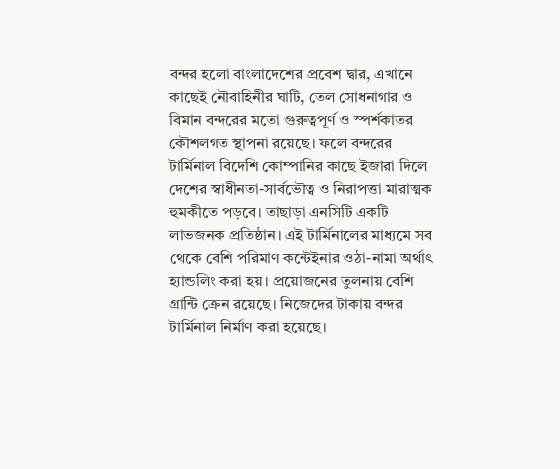বন্দর হলো বাংলাদেশের প্রবেশ দ্বার, এখানে কাছেই নৌবাহিনীর ঘাটি, তেল সোধনাগার ও বিমান বন্দরের মতো গুরুত্বপূর্ণ ও স্পর্শকাতর কৌশলগত স্থাপনা রয়েছে। ফলে বন্দরের টার্মিনাল বিদেশি কোম্পানির কাছে ইজারা দিলে দেশের স্বাধীনতা-সার্বভৌত্ব ও নিরাপত্তা মারাত্মক হুমকীতে পড়বে। তাছাড়া এনসিটি একটি লাভজনক প্রতিষ্ঠান। এই টার্মিনালের মাধ্যমে সব থেকে বেশি পরিমাণ কন্টেইনার ওঠা-নামা অর্থাৎ হ্যান্ডলিং করা হয়। প্রয়োজনের তুলনায় বেশি গ্রান্টি ক্রেন রয়েছে। নিজেদের টাকায় বন্দর টার্মিনাল নির্মাণ করা হয়েছে।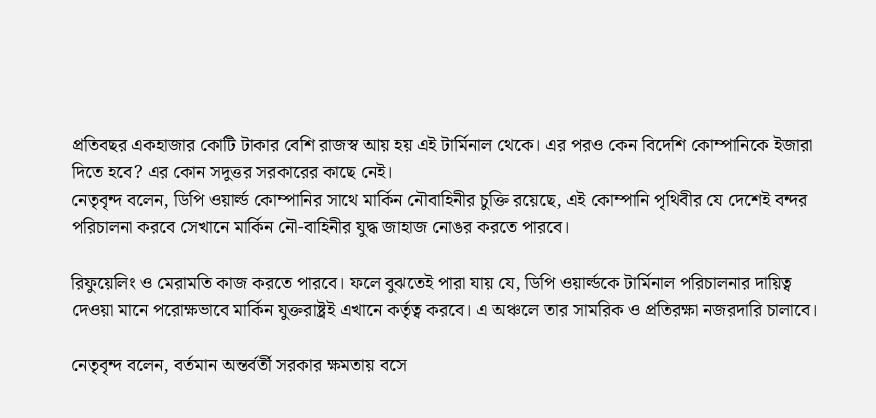প্রতিবছর একহাজার কোটি টাকার বেশি রাজস্ব আয় হয় এই টার্মিনাল থেকে। এর পরও কেন বিদেশি কোম্পানিকে ইজারা দিতে হবে? এর কোন সদুত্তর সরকারের কাছে নেই।
নেতৃবৃন্দ বলেন, ডিপি ওয়ার্ল্ড কোম্পানির সাথে মার্কিন নৌবাহিনীর চুক্তি রয়েছে, এই কোম্পানি পৃথিবীর যে দেশেই বন্দর পরিচালনা করবে সেখানে মার্কিন নৌ-বাহিনীর যুদ্ধ জাহাজ নোঙর করতে পারবে।

রিফুয়েলিং ও মেরামতি কাজ করতে পারবে। ফলে বুঝতেই পারা যায় যে, ডিপি ওয়ার্ল্ডকে টার্মিনাল পরিচালনার দায়িত্ব দেওয়া মানে পরোক্ষভাবে মার্কিন যুক্তরাষ্ট্রই এখানে কর্তৃত্ব করবে। এ অঞ্চলে তার সামরিক ও প্রতিরক্ষা নজরদারি চালাবে।

নেতৃবৃন্দ বলেন, বর্তমান অন্তর্বর্তী সরকার ক্ষমতায় বসে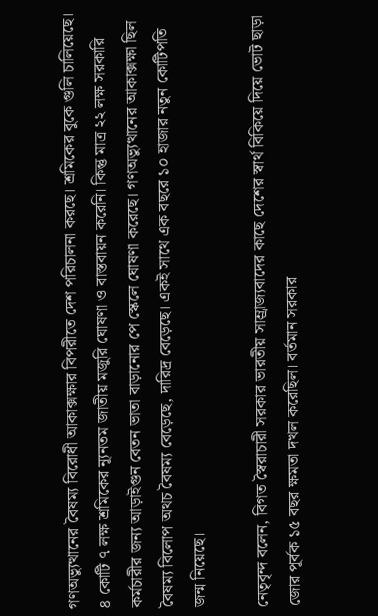গণঅভ্যুত্থানের বৈষম্য বিরোধী আকাক্সক্ষার বিপরীতে দেশ পরিচালনা করছে। শ্রমিকের বুকে গুলি চালিয়েছে। ৪ কোটি ৭ লক্ষ শ্রমিকের ন্যূনতম জাতীয় মজুরি ঘোষণা ও বাস্তবায়ন করেনি। কিন্তু মাত্র ২২ লক্ষ সরকারি কর্মচারীর জন্য আড়াইগুন বেতন ভাতা বাড়ানোর পে স্কেলে ঘোষণা করেছে। গণঅভ্যুত্থানের আকাক্সক্ষা ছিল বৈষম্য বিলোপ অথচ বৈষম্য বেড়েছে, দারিদ্র বেড়েছে। একই সাথে এক বছরে ১০ হাজার নতুন কোটিপতি জন্ম নিয়েছে।

নেতৃবৃন্দ বলেন, বিগত স্বৈরাচারী সরকার ভারতীয় সাম্র্রাজ্যবাদের কাছে দেশের স্বার্থ বিকিয়ে দিয়ে ভোট ছাড়া জোর পূর্বক ১৫ বছর ক্ষমতা দখল করেছিল। বর্তমান সরকার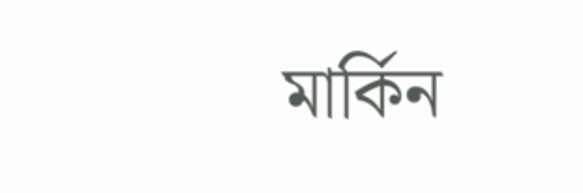মার্কিন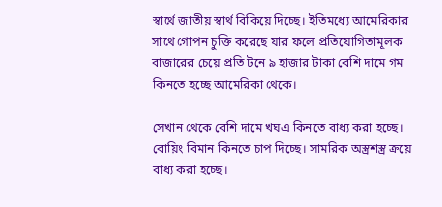স্বার্থে জাতীয় স্বার্থ বিকিয়ে দিচ্ছে। ইতিমধ্যে আমেরিকার সাথে গোপন চুক্তি করেছে যার ফলে প্রতিযোগিতামূলক বাজারের চেয়ে প্রতি টনে ৯ হাজার টাকা বেশি দামে গম কিনতে হচ্ছে আমেরিকা থেকে।

সেখান থেকে বেশি দামে খঘএ কিনতে বাধ্য করা হচ্ছে। বোয়িং বিমান কিনতে চাপ দিচ্ছে। সামরিক অস্ত্রশস্ত্র ক্রয়ে বাধ্য করা হচ্ছে।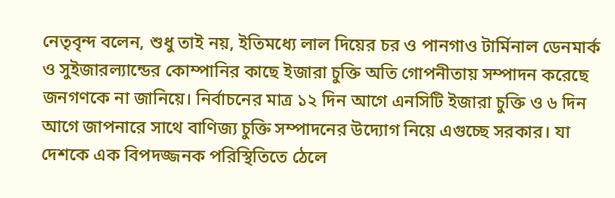নেতৃবৃন্দ বলেন, শুধু তাই নয়, ইতিমধ্যে লাল দিয়ের চর ও পানগাও টার্মিনাল ডেনমার্ক ও সুইজারল্যান্ডের কোম্পানির কাছে ইজারা চুক্তি অতি গোপনীতায় সম্পাদন করেছে জনগণকে না জানিয়ে। নির্বাচনের মাত্র ১২ দিন আগে এনসিটি ইজারা চুক্তি ও ৬ দিন আগে জাপনারে সাথে বাণিজ্য চুক্তি সম্পাদনের উদ্যোগ নিয়ে এগুচ্ছে সরকার। যা দেশকে এক বিপদজ্জনক পরিস্থিতিতে ঠেলে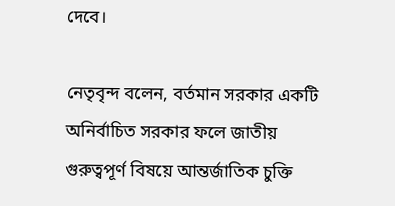দেবে।

নেতৃবৃন্দ বলেন, বর্তমান সরকার একটি অনির্বাচিত সরকার ফলে জাতীয় গুরুত্বপূর্ণ বিষয়ে আন্তর্জাতিক চুক্তি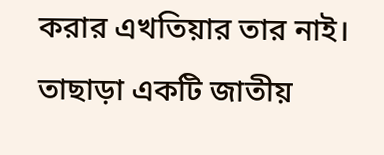করার এখতিয়ার তার নাই। তাছাড়া একটি জাতীয়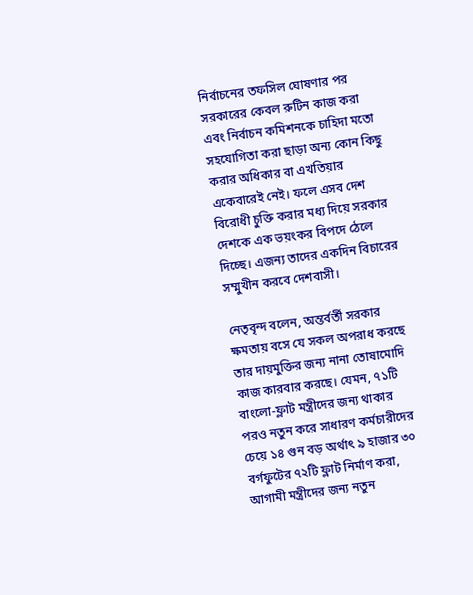নির্বাচনের তফসিল ঘোষণার পর সরকারের কেবল রুটিন কাজ করা এবং নির্বাচন কমিশনকে চাহিদা মতো সহযোগিতা করা ছাড়া অন্য কোন কিছু করার অধিকার বা এখতিয়ার একেবারেই নেই। ফলে এসব দেশ বিরোধী চুক্তি করার মধ্য দিয়ে সরকার দেশকে এক ভয়ংকর বিপদে ঠেলে দিচ্ছে। এজন্য তাদের একদিন বিচারের সম্মুখীন করবে দেশবাসী।

নেতৃবৃন্দ বলেন, অন্তর্বর্তী সরকার ক্ষমতায় বসে যে সকল অপরাধ করছে তার দায়মুক্তির জন্য নানা তোষামোদি কাজ কারবার করছে। যেমন, ৭১টি বাংলো-ফ্লাট মন্ত্রীদের জন্য থাকার পরও নতুন করে সাধারণ কর্মচারীদের চেয়ে ১৪ গুন বড় অর্থাৎ ৯ হাজার ৩০ বর্গফুটের ৭২টি ফ্লাট নির্মাণ করা, আগামী মন্ত্রীদের জন্য নতুন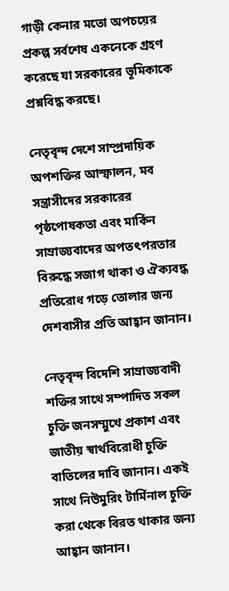গাড়ী কেনার মতো অপচয়ের প্রকল্প সর্বশেষ একনেকে গ্রহণ করেছে যা সরকারের ভূমিকাকে প্রশ্নবিদ্ধ করছে।

নেতৃবৃন্দ দেশে সাম্প্রদায়িক অপশক্তির আস্ফালন, মব সন্ত্রাসীদের সরকারের পৃষ্ঠপোষকতা এবং মার্কিন সাম্রাজ্যবাদের অপতৎপরতার বিরুদ্ধে সজাগ থাকা ও ঐক্যবদ্ধ প্রতিরোধ গড়ে তোলার জন্য দেশবাসীর প্রতি আহ্বান জানান।

নেতৃবৃন্দ বিদেশি সাম্রাজ্যবাদী শক্তির সাথে সম্পাদিত সকল চুক্তি জনসম্মুখে প্রকাশ এবং জাতীয় স্বার্থবিরোধী চুক্তি বাতিলের দাবি জানান। একই সাথে নিউমুরিং টার্মিনাল চুক্তি করা থেকে বিরত থাকার জন্য আহ্বান জানান।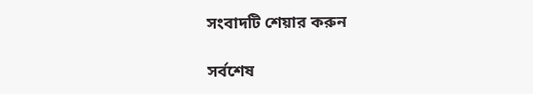সংবাদটি শেয়ার করুন

সর্বশেষ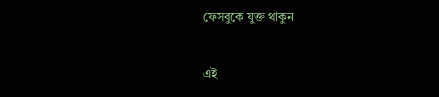ফেসবুকে যুক্ত থাকুন

এই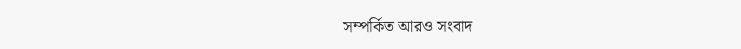সম্পর্কিত আরও সংবাদ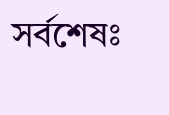সর্বশেষঃ